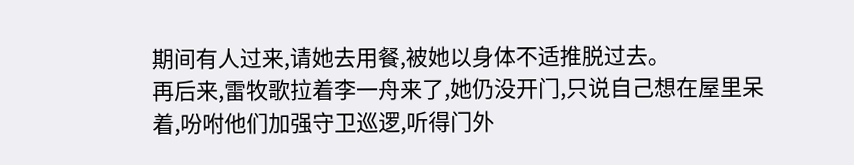期间有人过来,请她去用餐,被她以身体不适推脱过去。
再后来,雷牧歌拉着李一舟来了,她仍没开门,只说自己想在屋里呆着,吩咐他们加强守卫巡逻,听得门外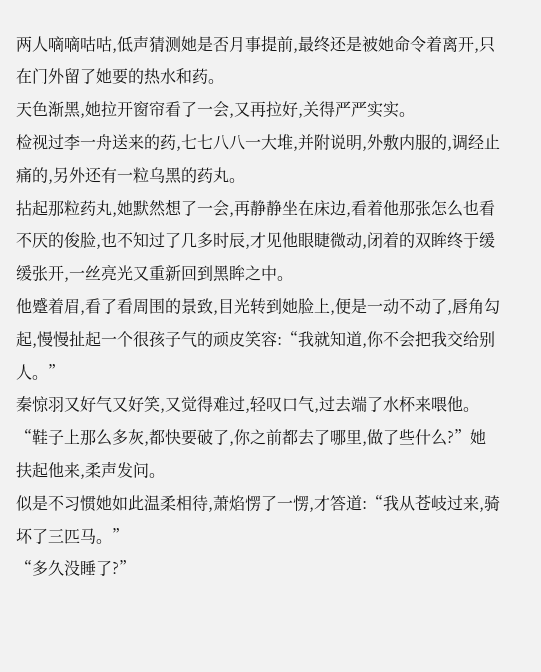两人嘀嘀咕咕,低声猜测她是否月事提前,最终还是被她命令着离开,只在门外留了她要的热水和药。
天色渐黑,她拉开窗帘看了一会,又再拉好,关得严严实实。
检视过李一舟送来的药,七七八八一大堆,并附说明,外敷内服的,调经止痛的,另外还有一粒乌黑的药丸。
拈起那粒药丸,她默然想了一会,再静静坐在床边,看着他那张怎么也看不厌的俊脸,也不知过了几多时辰,才见他眼睫微动,闭着的双眸终于缓缓张开,一丝亮光又重新回到黑眸之中。
他蹙着眉,看了看周围的景致,目光转到她脸上,便是一动不动了,唇角勾起,慢慢扯起一个很孩子气的顽皮笑容:“我就知道,你不会把我交给别人。”
秦惊羽又好气又好笑,又觉得难过,轻叹口气,过去端了水杯来喂他。
“鞋子上那么多灰,都快要破了,你之前都去了哪里,做了些什么?”她扶起他来,柔声发问。
似是不习惯她如此温柔相待,萧焰愣了一愣,才答道:“我从苍岐过来,骑坏了三匹马。”
“多久没睡了?”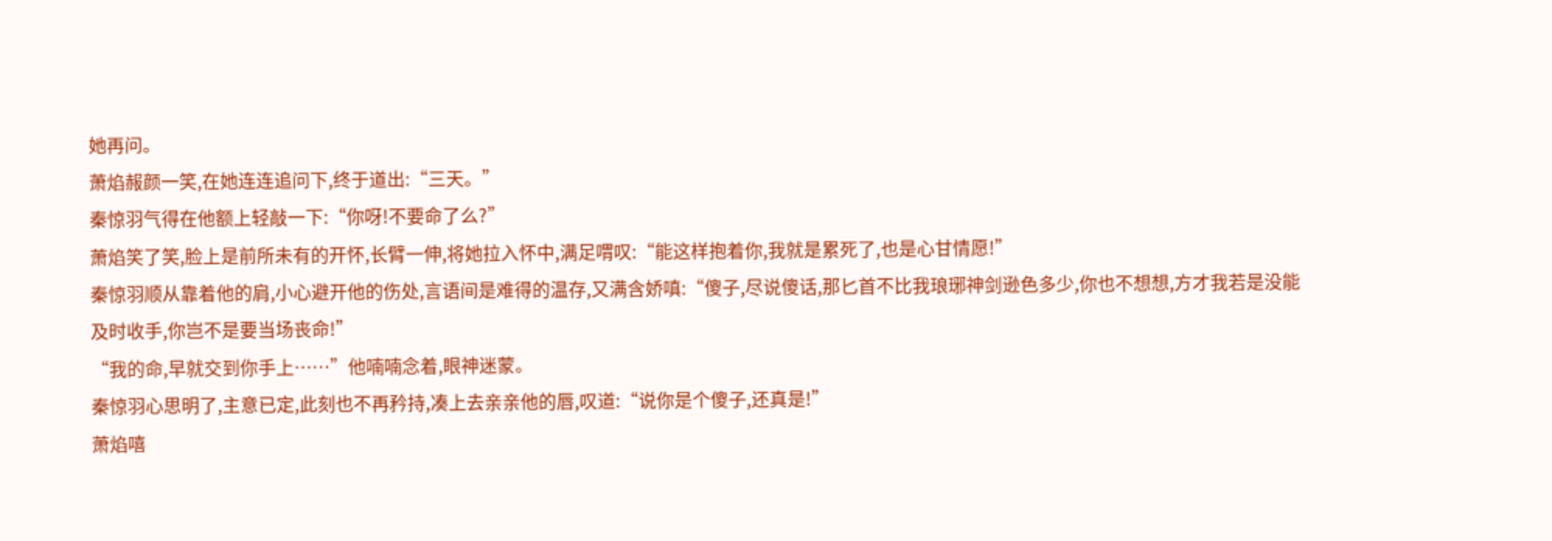她再问。
萧焰赧颜一笑,在她连连追问下,终于道出:“三天。”
秦惊羽气得在他额上轻敲一下:“你呀!不要命了么?”
萧焰笑了笑,脸上是前所未有的开怀,长臂一伸,将她拉入怀中,满足喟叹:“能这样抱着你,我就是累死了,也是心甘情愿!”
秦惊羽顺从靠着他的肩,小心避开他的伤处,言语间是难得的温存,又满含娇嗔:“傻子,尽说傻话,那匕首不比我琅琊神剑逊色多少,你也不想想,方才我若是没能及时收手,你岂不是要当场丧命!”
“我的命,早就交到你手上……”他喃喃念着,眼神迷蒙。
秦惊羽心思明了,主意已定,此刻也不再矜持,凑上去亲亲他的唇,叹道:“说你是个傻子,还真是!”
萧焰嘻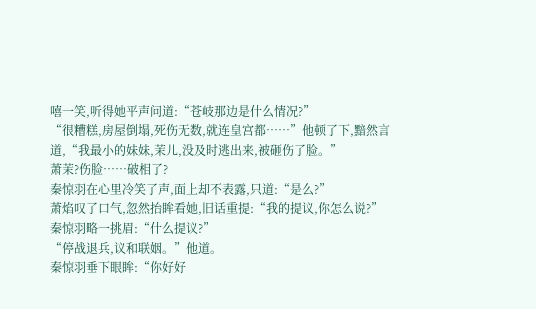嘻一笑,听得她平声问道:“苍岐那边是什么情况?”
“很糟糕,房屋倒塌,死伤无数,就连皇宫都……”他顿了下,黯然言道,“我最小的妹妹,茉儿,没及时逃出来,被砸伤了脸。”
萧茉?伤脸……破相了?
秦惊羽在心里冷笑了声,面上却不表露,只道:“是么?”
萧焰叹了口气,忽然抬眸看她,旧话重提:“我的提议,你怎么说?”
秦惊羽略一挑眉:“什么提议?”
“停战退兵,议和联姻。”他道。
秦惊羽垂下眼眸:“你好好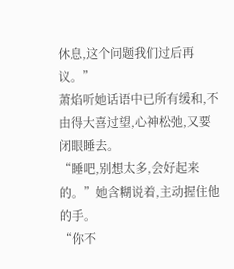休息,这个问题我们过后再议。”
萧焰听她话语中已所有缓和,不由得大喜过望,心神松弛,又要闭眼睡去。
“睡吧,别想太多,会好起来的。”她含糊说着,主动握住他的手。
“你不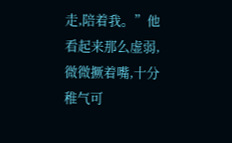走,陪着我。”他看起来那么虚弱,微微撅着嘴,十分稚气可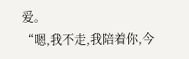爱。
“嗯,我不走,我陪着你,今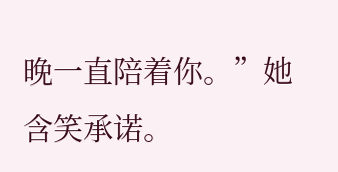晚一直陪着你。”她含笑承诺。